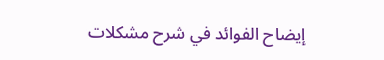إيضاح الفوائد في شرح مشكلات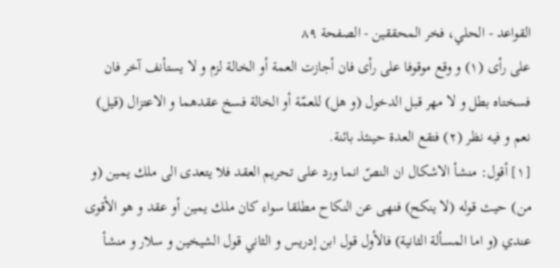القواعد - الحلي، فخر المحققين - الصفحة ٨٩
على رأى (١) و وقع موقوفا على رأى فان أجازت العمة أو الخالة لزم و لا يستأنف آخر فان فسختاه بطل و لا مهر قبل الدخول (و هل) للعمّة أو الخالة فسخ عقدهما و الاعتزال (قيل) نعم و فيه نظر (٢) فتقع العدة حينئذ بائنة.
[١] أقول: منشأ الاشكال ان النصّ انما ورد على تحريم العقد فلا يتعدى الى ملك يمين (و من) حيث قوله (لا ينكح) فنهى عن النكاح مطلقا سواء كان ملك يمين أو عقد و هو الأقوى عندي (و اما المسألة الثانية) فالأول قول ابن إدريس و الثاني قول الشيخين و سلار و منشأ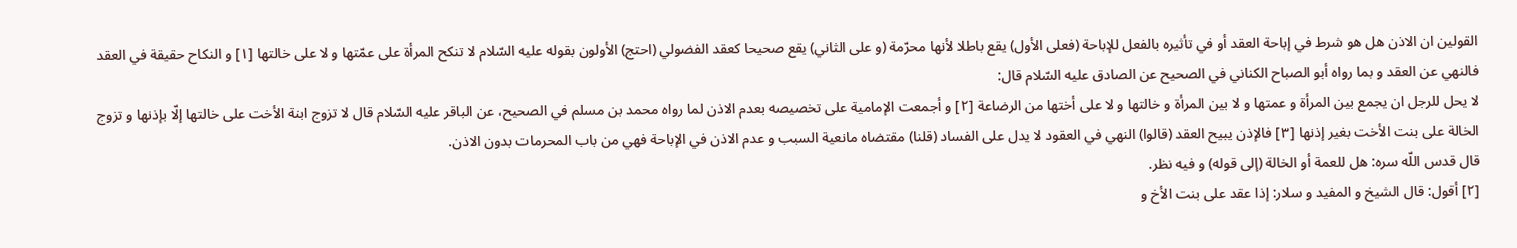القولين ان الاذن هل هو شرط في إباحة العقد أو في تأثيره بالفعل للإباحة (فعلى الأول) يقع باطلا لأنها محرّمة (و على الثاني) يقع صحيحا كعقد الفضولي (احتج) الأولون بقوله عليه السّلام لا تنكح المرأة على عمّتها و لا على خالتها [١] و النكاح حقيقة في العقد فالنهي عن العقد و بما رواه أبو الصباح الكناني في الصحيح عن الصادق عليه السّلام قال:
لا يحل للرجل ان يجمع بين المرأة و عمتها و لا بين المرأة و خالتها و لا على أختها من الرضاعة [٢] و أجمعت الإمامية على تخصيصه بعدم الاذن لما رواه محمد بن مسلم في الصحيح، عن الباقر عليه السّلام قال لا تزوج ابنة الأخت على خالتها إلّا بإذنها و تزوج الخالة على بنت الأخت بغير إذنها [٣] فالإذن يبيح العقد (قالوا) النهي في العقود لا يدل على الفساد (قلنا) مقتضاه مانعية السبب و عدم الاذن في الإباحة فهي من باب المحرمات بدون الاذن.
قال قدس اللّه سره: هل للعمة أو الخالة (إلى قوله) و فيه نظر.
[٢] أقول: قال الشيخ و المفيد و سلار: إذا عقد على بنت الأخ و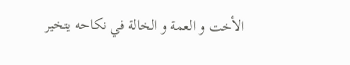الأخت و العمة و الخالة في نكاحه يتخير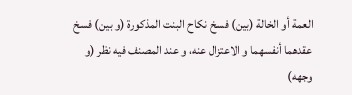العمة أو الخالة (بين) فسخ نكاح البنت المذكورة (و بين) فسخ عقدهما أنفسهما و الاعتزال عنه، و عند المصنف فيه نظر (و وجهه)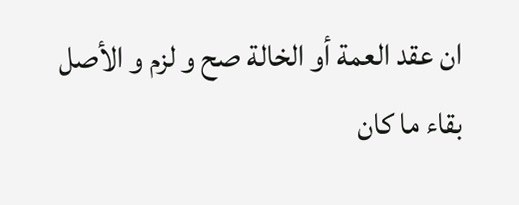ان عقد العمة أو الخالة صح و لزم و الأصل بقاء ما كان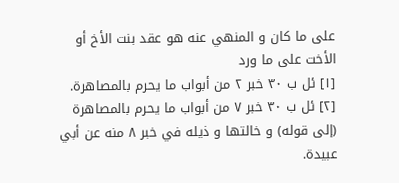على ما كان و المنهي عنه هو عقد بنت الأخ أو الأخت على ما ورد
[١] ئل ب ٣٠ خبر ٢ من أبواب ما يحرم بالمصاهرة.
[٢] ئل ب ٣٠ خبر ٧ من أبواب ما يحرم بالمصاهرة (إلى قوله) و خالتها و ذيله في خبر ٨ منه عن أبي عبيدة.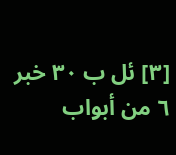[٣] ئل ب ٣٠ خبر ٦ من أبواب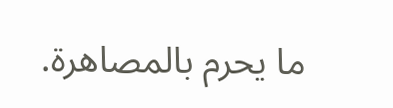ما يحرم بالمصاهرة.